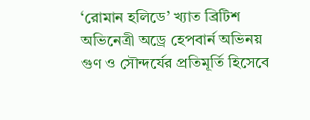‘রোমান হলিডে’ খ্যাত ব্রিটিশ অভিনেত্রী অড্রে হেপবার্ন অভিনয় গুণ ও সৌন্দর্যের প্রতিমূর্তি হিসেবে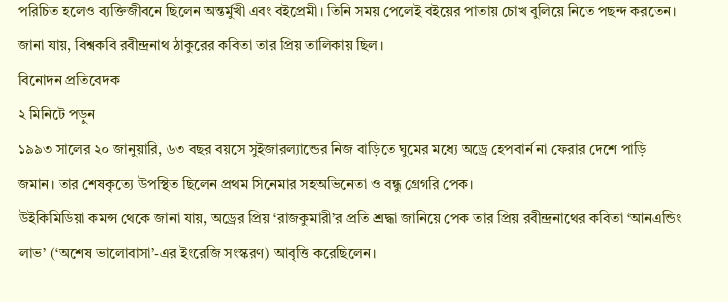পরিচিত হলেও ব্যক্তিজীবনে ছিলেন অন্তর্মুখী এবং বইপ্রেমী। তিনি সময় পেলেই বইয়ের পাতায় চোখ বুলিয়ে নিতে পছন্দ করতেন। জানা যায়, বিশ্বকবি রবীন্দ্রনাথ ঠাকুরের কবিতা তার প্রিয় তালিকায় ছিল।
বিনোদন প্রতিবেদক
২ মিনিটে পড়ুন
১৯৯৩ সালের ২০ জানুয়ারি, ৬৩ বছর বয়সে সুইজারল্যান্ডের নিজ বাড়িতে ঘুমের মধ্যে অড্রে হেপবার্ন না ফেরার দেশে পাড়ি জমান। তার শেষকৃত্যে উপস্থিত ছিলেন প্রথম সিনেমার সহঅভিনেতা ও বন্ধু গ্রেগরি পেক।
উইকিমিডিয়া কমন্স থেকে জানা যায়, অড্রের প্রিয় ‘রাজকুমারী’র প্রতি শ্রদ্ধা জানিয়ে পেক তার প্রিয় রবীন্দ্রনাথের কবিতা ‘আনএন্ডিং লাভ’ (‘অশেষ ভালোবাসা’-এর ইংরেজি সংস্করণ) আবৃত্তি করেছিলেন।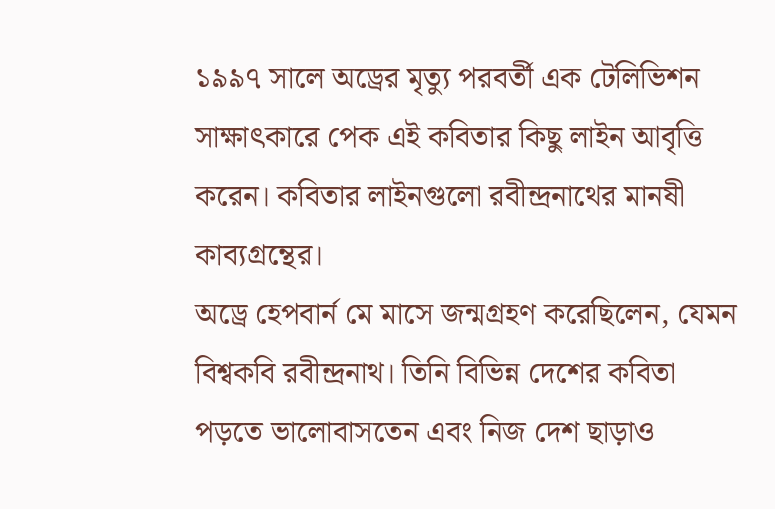১৯৯৭ সালে অড্রের মৃত্যু পরবর্তী এক টেলিভিশন সাক্ষাৎকারে পেক এই কবিতার কিছু লাইন আবৃত্তি করেন। কবিতার লাইনগুলো রবীন্দ্রনাথের মানষী কাব্যগ্রন্থের।
অড্রে হেপবার্ন মে মাসে জন্মগ্রহণ করেছিলেন, যেমন বিশ্বকবি রবীন্দ্রনাথ। তিনি বিভিন্ন দেশের কবিতা পড়তে ভালোবাসতেন এবং নিজ দেশ ছাড়াও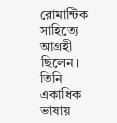রোমান্টিক সাহিত্যে আগ্রহী ছিলেন। তিনি একাধিক ভাষায়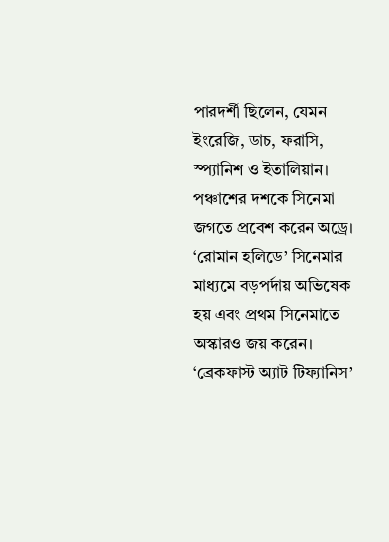পারদর্শী ছিলেন, যেমন ইংরেজি, ডাচ, ফরাসি, স্প্যানিশ ও ইতালিয়ান।
পঞ্চাশের দশকে সিনেমা জগতে প্রবেশ করেন অড্রে। ‘রোমান হলিডে’ সিনেমার মাধ্যমে বড়পর্দায় অভিষেক হয় এবং প্রথম সিনেমাতে অস্কারও জয় করেন। ‘ব্রেকফাস্ট অ্যাট টিফ্যানিস’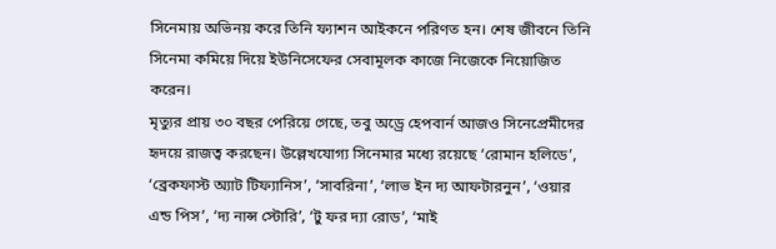সিনেমায় অভিনয় করে তিনি ফ্যাশন আইকনে পরিণত হন। শেষ জীবনে তিনি সিনেমা কমিয়ে দিয়ে ইউনিসেফের সেবামূলক কাজে নিজেকে নিয়োজিত করেন।
মৃত্যুর প্রায় ৩০ বছর পেরিয়ে গেছে, তবু অড্রে হেপবার্ন আজও সিনেপ্রেমীদের হৃদয়ে রাজত্ব করছেন। উল্লেখযোগ্য সিনেমার মধ্যে রয়েছে ‘রোমান হলিডে’, ‘ব্রেকফাস্ট অ্যাট টিফ্যানিস’, ‘সাবরিনা’, ‘লাভ ইন দ্য আফটারনুন’, ‘ওয়ার এন্ড পিস’, ‘দ্য নান্স স্টোরি’, ‘টু ফর দ্যা রোড’, ‘মাই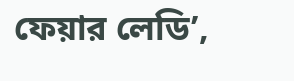ফেয়ার লেডি’,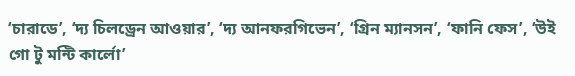‘চারাডে’, ‘দ্য চিলড্রেন আওয়ার’, ‘দ্য আনফরগিভেন’, ‘গ্রিন ম্যানসন’, ‘ফানি ফেস’, ‘উই গো টু মন্টি কার্লো’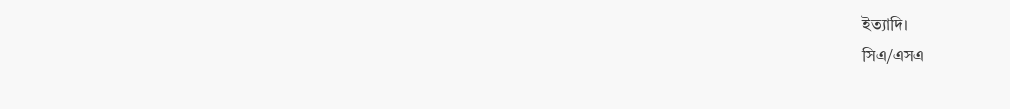ইত্যাদি।
সিএ/এসএ